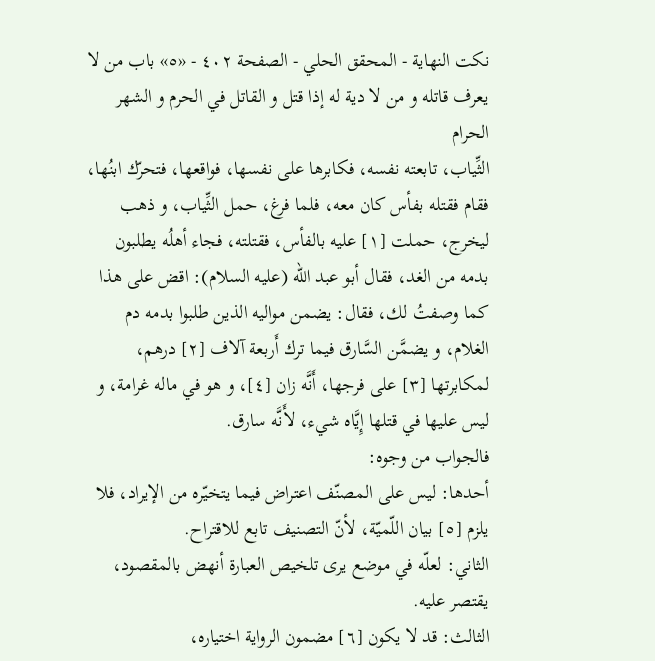نكت النهاية - المحقق الحلي - الصفحة ٤٠٢ - «٥» باب من لا يعرف قاتله و من لا دية له إذا قتل و القاتل في الحرم و الشهر الحرام
الثِّياب، تابعته نفسه، فكابرها على نفسها، فواقعها، فتحرّك ابنُها، فقام فقتله بفأس كان معه، فلما فرغ، حمل الثِّياب، و ذهب ليخرج، حملت [١] عليه بالفأس، فقتلته، فجاء أهلُه يطلبون بدمه من الغد، فقال أبو عبد الله (عليه السلام): اقض على هذا كما وصفتُ لك، فقال: يضمن مواليه الذين طلبوا بدمه دم الغلام، و يضمَّن السَّارق فيما ترك أَربعة آلاف [٢] درهم، لمكابرتها [٣] على فرجها، أَنَّه زان [٤]، و هو في ماله غرامة، و ليس عليها في قتلها إِيَّاه شيء، لأَنَّه سارق.
فالجواب من وجوه:
أحدها: ليس على المصنّف اعتراض فيما يتخيّره من الإيراد، فلا يلزم [٥] بيان اللّميّة، لأنّ التصنيف تابع للاقتراح.
الثاني: لعلّه في موضع يرى تلخيص العبارة أنهض بالمقصود، يقتصر عليه.
الثالث: قد لا يكون [٦] مضمون الرواية اختياره،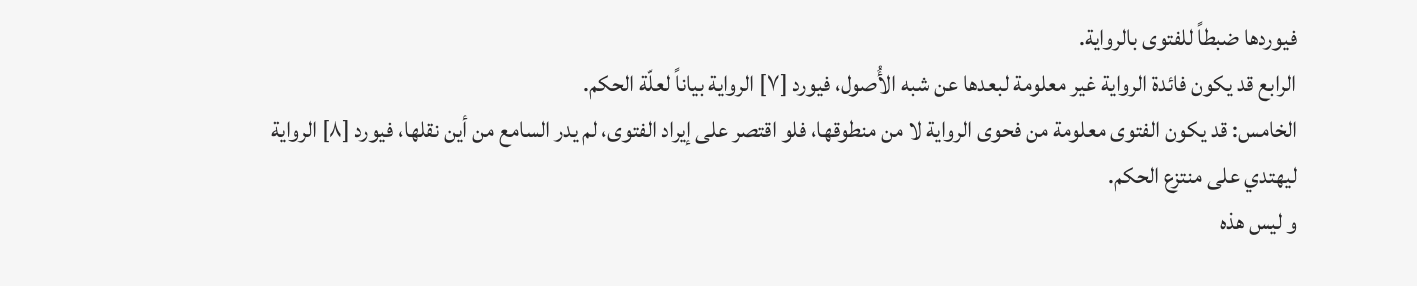فيوردها ضبطاً للفتوى بالرواية.
الرابع قد يكون فائدة الرواية غير معلومة لبعدها عن شبه الأُصول، فيورد [٧] الرواية بياناً لعلّة الحكم.
الخامس: قد يكون الفتوى معلومة من فحوى الرواية لا من منطوقها، فلو اقتصر على إيراد الفتوى، لم يدر السامع من أين نقلها، فيورد [٨] الرواية ليهتدي على منتزع الحكم.
و ليس هذه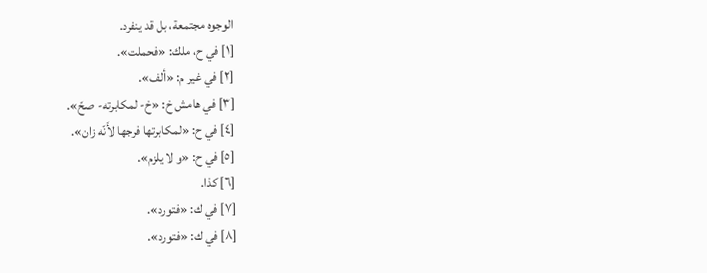الوجوه مجتمعة، بل قد ينفرد.
[١] في ح، ملك: «فحملت».
[٢] في غير م: «ألف».
[٣] في هامش خ: «خ- لمكابرته- صحّ».
[٤] في ح: «لمكابرتها فرجها لأَنّه زان».
[٥] في ح: «و لا يلزم».
[٦] كذا.
[٧] في ك: «فتورد».
[٨] في ك: «فتورد».